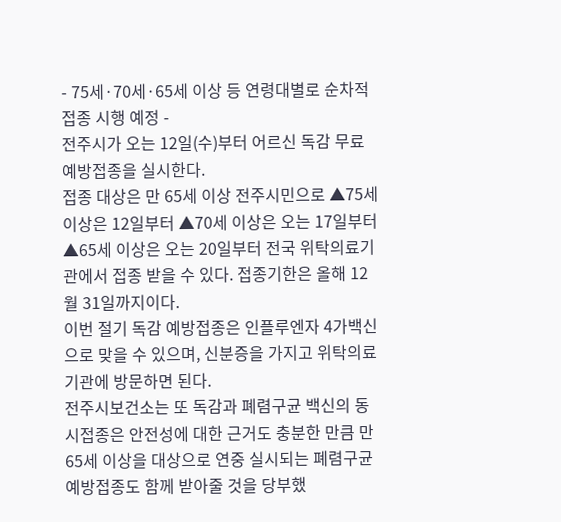- 75세·70세·65세 이상 등 연령대별로 순차적 접종 시행 예정 -
전주시가 오는 12일(수)부터 어르신 독감 무료 예방접종을 실시한다.
접종 대상은 만 65세 이상 전주시민으로 ▲75세 이상은 12일부터 ▲70세 이상은 오는 17일부터 ▲65세 이상은 오는 20일부터 전국 위탁의료기관에서 접종 받을 수 있다. 접종기한은 올해 12월 31일까지이다.
이번 절기 독감 예방접종은 인플루엔자 4가백신으로 맞을 수 있으며, 신분증을 가지고 위탁의료기관에 방문하면 된다.
전주시보건소는 또 독감과 폐렴구균 백신의 동시접종은 안전성에 대한 근거도 충분한 만큼 만 65세 이상을 대상으로 연중 실시되는 폐렴구균 예방접종도 함께 받아줄 것을 당부했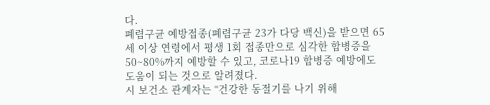다.
폐렴구균 예방접종(폐렴구균 23가 다당 백신)을 받으면 65세 이상 연령에서 평생 1회 접종만으로 심각한 합병증을 50~80%까지 예방할 수 있고, 코로나19 합병증 예방에도 도움이 되는 것으로 알려졌다.
시 보건소 관계자는 “건강한 동절기를 나기 위해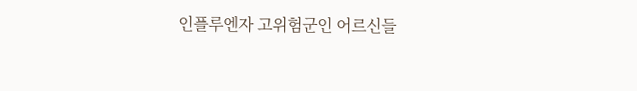인플루엔자 고위험군인 어르신들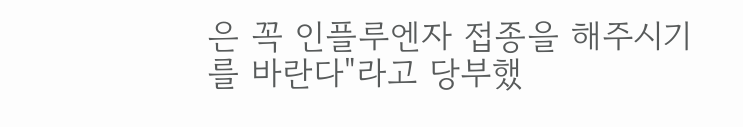은 꼭 인플루엔자 접종을 해주시기를 바란다"라고 당부했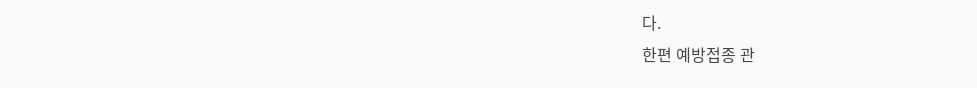다.
한편 예방접종 관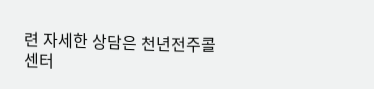련 자세한 상담은 천년전주콜센터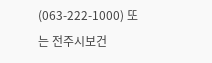(063-222-1000) 또는 전주시보건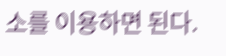소를 이용하면 된다.